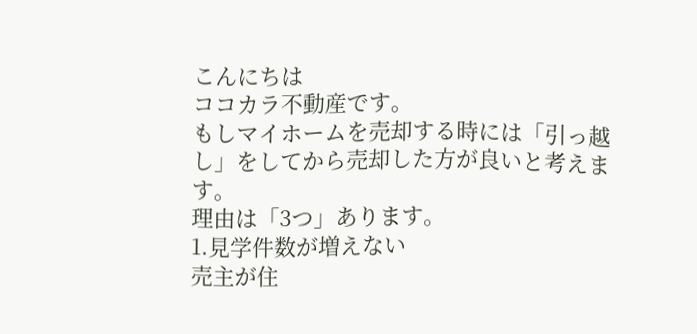こんにちは
ココカラ不動産です。
もしマイホームを売却する時には「引っ越し」をしてから売却した方が良いと考えます。
理由は「3つ」あります。
1.見学件数が増えない
売主が住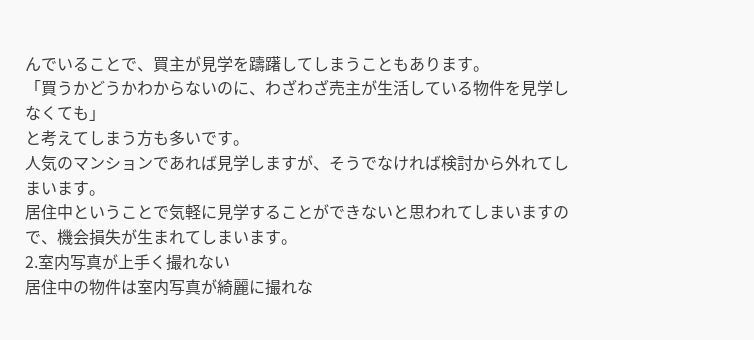んでいることで、買主が見学を躊躇してしまうこともあります。
「買うかどうかわからないのに、わざわざ売主が生活している物件を見学しなくても」
と考えてしまう方も多いです。
人気のマンションであれば見学しますが、そうでなければ検討から外れてしまいます。
居住中ということで気軽に見学することができないと思われてしまいますので、機会損失が生まれてしまいます。
2.室内写真が上手く撮れない
居住中の物件は室内写真が綺麗に撮れな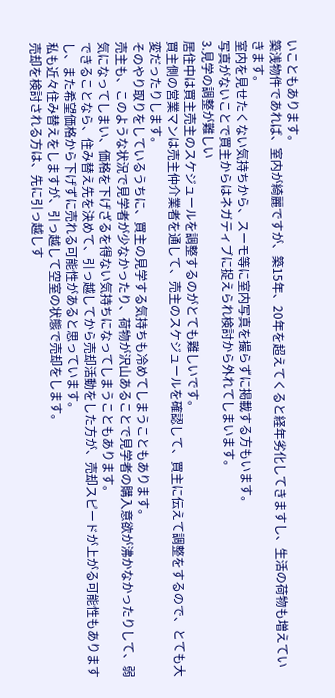いこともあります。
築浅物件であれば、室内が綺麗ですが、築15年、20年を超えてくると経年劣化してきますし、生活の荷物も増えていきます。
室内を見せたくない気持ちから、スーモ等に室内写真を撮らずに掲載する方もいます。
写真がないことで買主からはネガティブに捉えられ検討から外れてしまいます。
3.見学の調整が難しい
居住中は買主売主のスケジュールを調整するのがとても難しいです。
買主側の営業マンは売主仲介業者を通して、売主のスケジュールを確認して、買主に伝えて調整をするので、とても大変だったりします。
そのやり取りをしているうちに、買主の見学する気持ちも冷めてしまうこともあります。
売主も、このような状況で見学者が少なかったり、荷物が沢山あることで見学者の購入意欲が沸かなかったりして、弱気になってしまい、価格を下げざるを得ない気持ちになってしまうこともあります。
できることなら、住み替え先を決めて、引っ越してから売却活動をした方が、売却スピードが上がる可能性もありますし、また希望価格から下げずに売れる可能性があると思っています。
私も近々住み替えをしますが、引っ越して空室の状態で売却をします。
売却を検討される方は、先に引っ越しす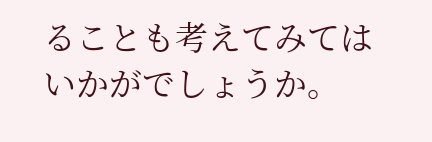ることも考えてみてはいかがでしょうか。